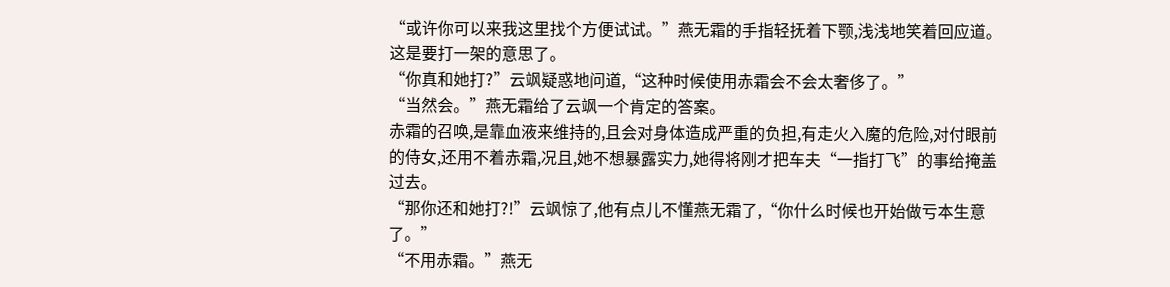“或许你可以来我这里找个方便试试。”燕无霜的手指轻抚着下颚,浅浅地笑着回应道。
这是要打一架的意思了。
“你真和她打?”云飒疑惑地问道,“这种时候使用赤霜会不会太奢侈了。”
“当然会。”燕无霜给了云飒一个肯定的答案。
赤霜的召唤,是靠血液来维持的,且会对身体造成严重的负担,有走火入魔的危险,对付眼前的侍女,还用不着赤霜,况且,她不想暴露实力,她得将刚才把车夫“一指打飞”的事给掩盖过去。
“那你还和她打?!”云飒惊了,他有点儿不懂燕无霜了,“你什么时候也开始做亏本生意了。”
“不用赤霜。”燕无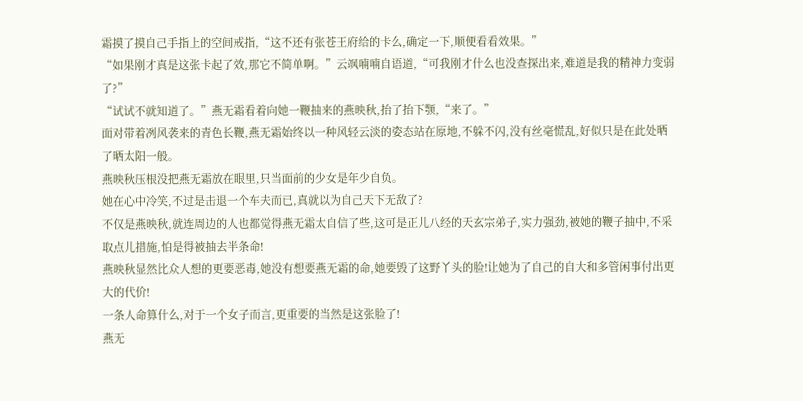霜摸了摸自己手指上的空间戒指,“这不还有张苍王府给的卡么,确定一下,顺便看看效果。”
“如果刚才真是这张卡起了效,那它不简单啊。”云飒喃喃自语道,“可我刚才什么也没查探出来,难道是我的精神力变弱了?”
“试试不就知道了。”燕无霜看着向她一鞭抽来的燕映秋,抬了抬下颚,“来了。”
面对带着冽风袭来的青色长鞭,燕无霜始终以一种风轻云淡的姿态站在原地,不躲不闪,没有丝毫慌乱,好似只是在此处晒了晒太阳一般。
燕映秋压根没把燕无霜放在眼里,只当面前的少女是年少自负。
她在心中冷笑,不过是击退一个车夫而已,真就以为自己天下无敌了?
不仅是燕映秋,就连周边的人也都觉得燕无霜太自信了些,这可是正儿八经的天玄宗弟子,实力强劲,被她的鞭子抽中,不采取点儿措施,怕是得被抽去半条命!
燕映秋显然比众人想的更要恶毒,她没有想要燕无霜的命,她要毁了这野丫头的脸!让她为了自己的自大和多管闲事付出更大的代价!
一条人命算什么,对于一个女子而言,更重要的当然是这张脸了!
燕无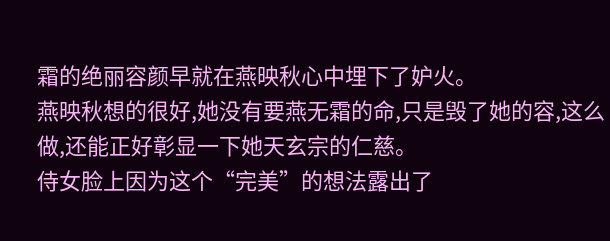霜的绝丽容颜早就在燕映秋心中埋下了妒火。
燕映秋想的很好,她没有要燕无霜的命,只是毁了她的容,这么做,还能正好彰显一下她天玄宗的仁慈。
侍女脸上因为这个“完美”的想法露出了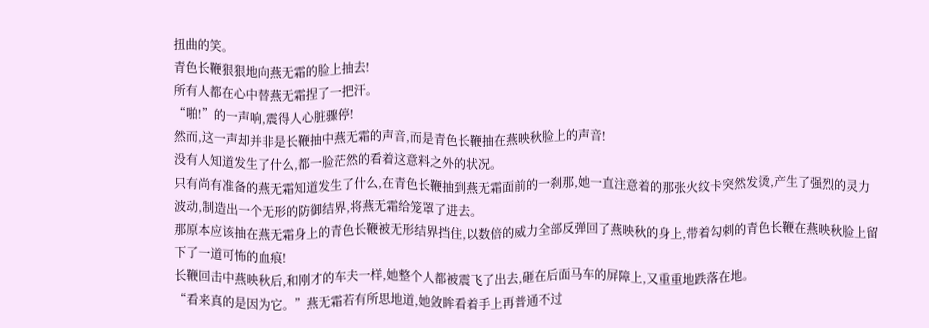扭曲的笑。
青色长鞭狠狠地向燕无霜的脸上抽去!
所有人都在心中替燕无霜捏了一把汗。
“啪!”的一声响,震得人心脏骤停!
然而,这一声却并非是长鞭抽中燕无霜的声音,而是青色长鞭抽在燕映秋脸上的声音!
没有人知道发生了什么,都一脸茫然的看着这意料之外的状况。
只有尚有准备的燕无霜知道发生了什么,在青色长鞭抽到燕无霜面前的一刹那,她一直注意着的那张火纹卡突然发烫,产生了强烈的灵力波动,制造出一个无形的防御结界,将燕无霜给笼罩了进去。
那原本应该抽在燕无霜身上的青色长鞭被无形结界挡住,以数倍的威力全部反弹回了燕映秋的身上,带着勾刺的青色长鞭在燕映秋脸上留下了一道可怖的血痕!
长鞭回击中燕映秋后,和刚才的车夫一样,她整个人都被震飞了出去,砸在后面马车的屏障上,又重重地跌落在地。
“看来真的是因为它。”燕无霜若有所思地道,她敛眸看着手上再普通不过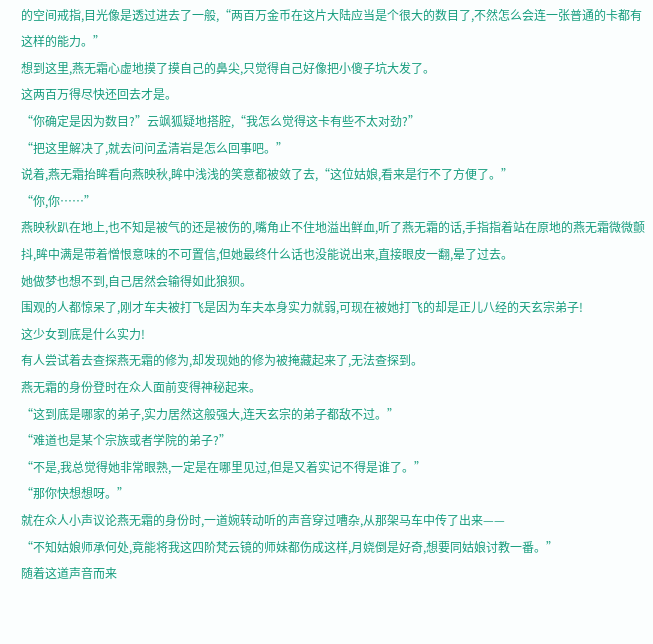的空间戒指,目光像是透过进去了一般,“两百万金币在这片大陆应当是个很大的数目了,不然怎么会连一张普通的卡都有这样的能力。”
想到这里,燕无霜心虚地摸了摸自己的鼻尖,只觉得自己好像把小傻子坑大发了。
这两百万得尽快还回去才是。
“你确定是因为数目?”云飒狐疑地搭腔,“我怎么觉得这卡有些不太对劲?”
“把这里解决了,就去问问孟清岩是怎么回事吧。”
说着,燕无霜抬眸看向燕映秋,眸中浅浅的笑意都被敛了去,“这位姑娘,看来是行不了方便了。”
“你,你……”
燕映秋趴在地上,也不知是被气的还是被伤的,嘴角止不住地溢出鲜血,听了燕无霜的话,手指指着站在原地的燕无霜微微颤抖,眸中满是带着憎恨意味的不可置信,但她最终什么话也没能说出来,直接眼皮一翻,晕了过去。
她做梦也想不到,自己居然会输得如此狼狈。
围观的人都惊呆了,刚才车夫被打飞是因为车夫本身实力就弱,可现在被她打飞的却是正儿八经的天玄宗弟子!
这少女到底是什么实力!
有人尝试着去查探燕无霜的修为,却发现她的修为被掩藏起来了,无法查探到。
燕无霜的身份登时在众人面前变得神秘起来。
“这到底是哪家的弟子,实力居然这般强大,连天玄宗的弟子都敌不过。”
“难道也是某个宗族或者学院的弟子?”
“不是,我总觉得她非常眼熟,一定是在哪里见过,但是又着实记不得是谁了。”
“那你快想想呀。”
就在众人小声议论燕无霜的身份时,一道婉转动听的声音穿过嘈杂,从那架马车中传了出来——
“不知姑娘师承何处,竟能将我这四阶梵云镜的师妹都伤成这样,月娆倒是好奇,想要同姑娘讨教一番。”
随着这道声音而来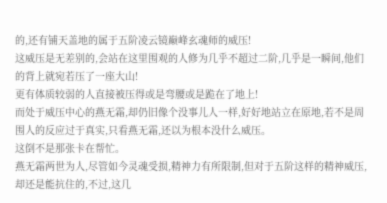的,还有铺天盖地的属于五阶凌云镜巅峰玄魂师的威压!
这威压是无差别的,会站在这里围观的人修为几乎不超过二阶,几乎是一瞬间,他们的背上就宛若压了一座大山!
更有体质较弱的人直接被压得或是弯腰或是跪在了地上!
而处于威压中心的燕无霜,却仍旧像个没事儿人一样,好好地站立在原地,若不是周围人的反应过于真实,只看燕无霜,还以为根本没什么威压。
这倒不是那张卡在帮忙。
燕无霜两世为人,尽管如今灵魂受损,精神力有所限制,但对于五阶这样的精神威压,却还是能抗住的,不过,这几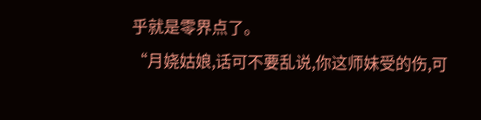乎就是零界点了。
“月娆姑娘,话可不要乱说,你这师妹受的伤,可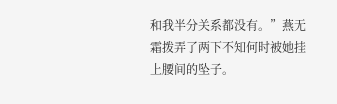和我半分关系都没有。”燕无霜拨弄了两下不知何时被她挂上腰间的坠子。